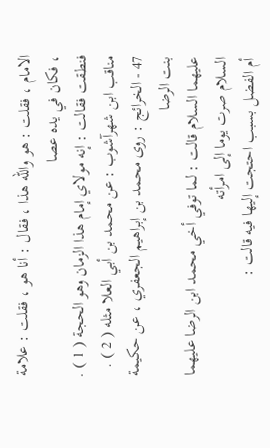الامام ، فقلت : هو والله هذا ، فقال : أنا هو ، فقلت : علامة ، فكان في يده عصا
فنطقت فقالت : إنه مولاي إمام هذا الزمان وهو الحجة ( 1 ) .
مناقب ابن شهرآشوب : عن محمد بن أبي العلا مثله ( 2 ) .
47 - الخرائج : روى محمد بن إبراهيم الجعفري ، عن حكيمة بنت الرضا
عليهما السلام قالت : لما توفي أخي محمد ابن الرضا عليهما السلام صرت يوما إلى امرأته
أم الفضل بسبب احتجت إليها فيه قالت :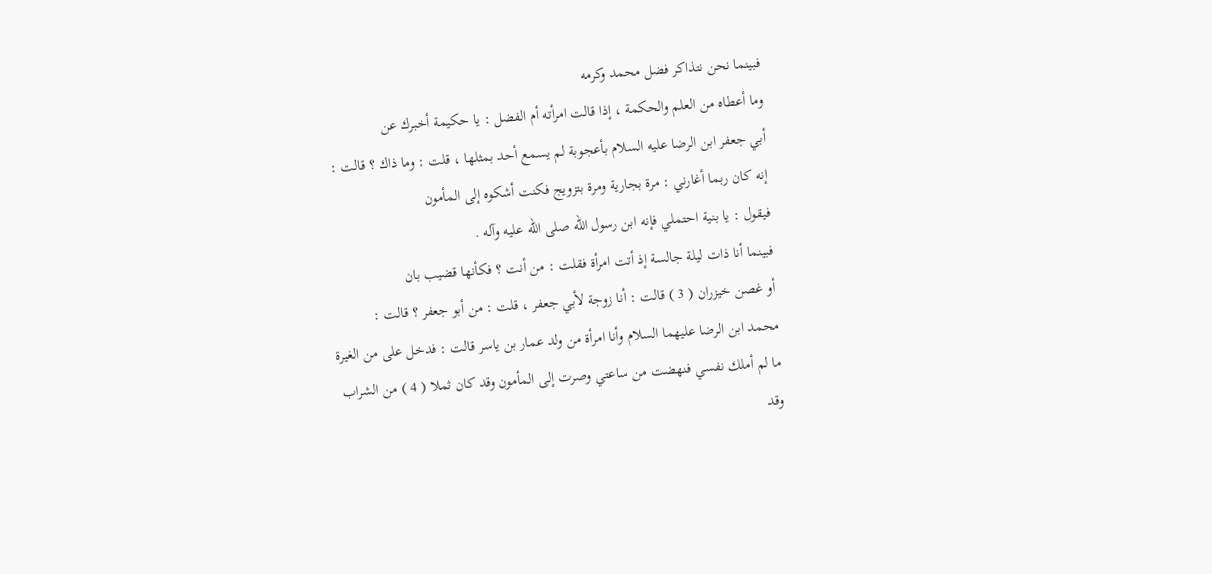فبينما نحن نتذاكر فضل محمد وكرمه
وما أعطاه من العلم والحكمة ، إذا قالت امرأته أم الفضل : يا حكيمة أخبرك عن
أبي جعفر ابن الرضا عليه السلام بأعجوبة لم يسمع أحد بمثلها ، قلت : وما ذاك ؟ قالت :
إنه كان ربما أغارني : مرة بجارية ومرة بتزويج فكنت أشكوه إلى المأمون
فيقول : يا بنية احتملي فإنه ابن رسول الله صلى الله عليه وآله .
فبينما أنا ذات ليلة جالسة إذ أتت امرأة فقلت : من أنت ؟ فكأنها قضيب بان
أو غصن خيزران ( 3 ) قالت : أنا زوجة لأبي جعفر ، قلت : من أبو جعفر ؟ قالت :
محمد ابن الرضا عليهما السلام وأنا امرأة من ولد عمار بن ياسر قالت : فدخل على من الغيرة
ما لم أملك نفسي فنهضت من ساعتي وصرت إلى المأمون وقد كان ثملا ( 4 ) من الشراب
وقد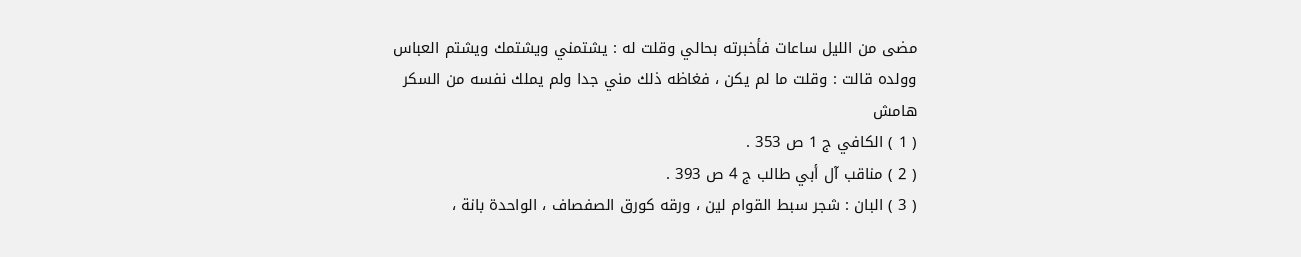مضى من الليل ساعات فأخبرته بحالي وقلت له : يشتمني ويشتمك ويشتم العباس
وولده قالت : وقلت ما لم يكن ، فغاظه ذلك مني جدا ولم يملك نفسه من السكر
هامش
( 1 ) الكافي ج 1 ص 353 .
( 2 ) مناقب آل أبي طالب ج 4 ص 393 .
( 3 ) البان : شجر سبط القوام لين ، ورقه كورق الصفصاف ، الواحدة بانة ،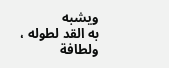ويشبه
به القد لطوله ، ولطافة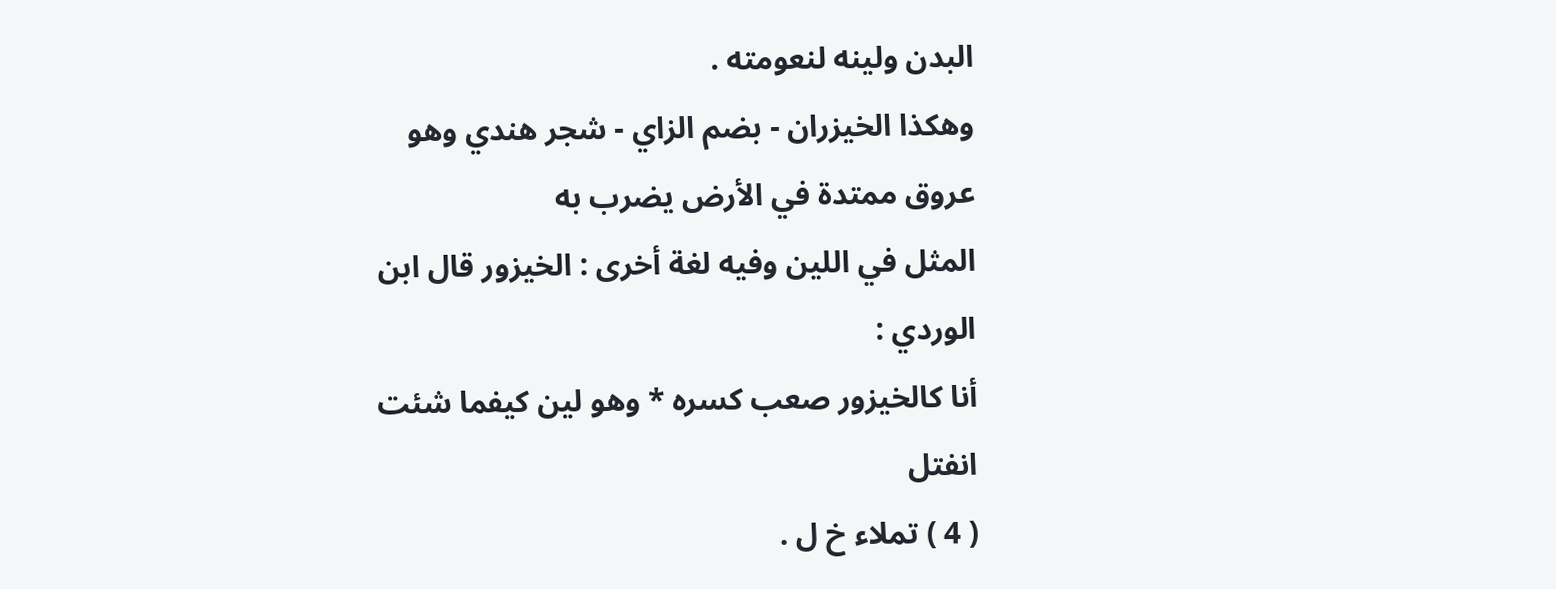البدن ولينه لنعومته .
وهكذا الخيزران - بضم الزاي - شجر هندي وهو عروق ممتدة في الأرض يضرب به
المثل في اللين وفيه لغة أخرى : الخيزور قال ابن الوردي :
أنا كالخيزور صعب كسره * وهو لين كيفما شئت انفتل
( 4 ) تملاء خ ل .